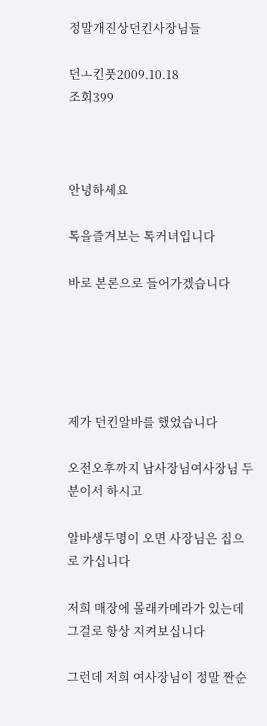정말개진상던킨사장님들

던ㅗ킨풋2009.10.18
조회399



안녕하세요

톡을즐겨보는 톡커녀입니다

바로 본론으로 들어가겠습니다





제가 던킨알바를 했었습니다

오전오후까지 남사장님여사장님 두분이서 하시고

알바생두명이 오면 사장님은 집으로 가십니다

저희 매장에 몰래카메라가 있는데 그걸로 항상 지켜보십니다

그런데 저희 여사장님이 정말 짠순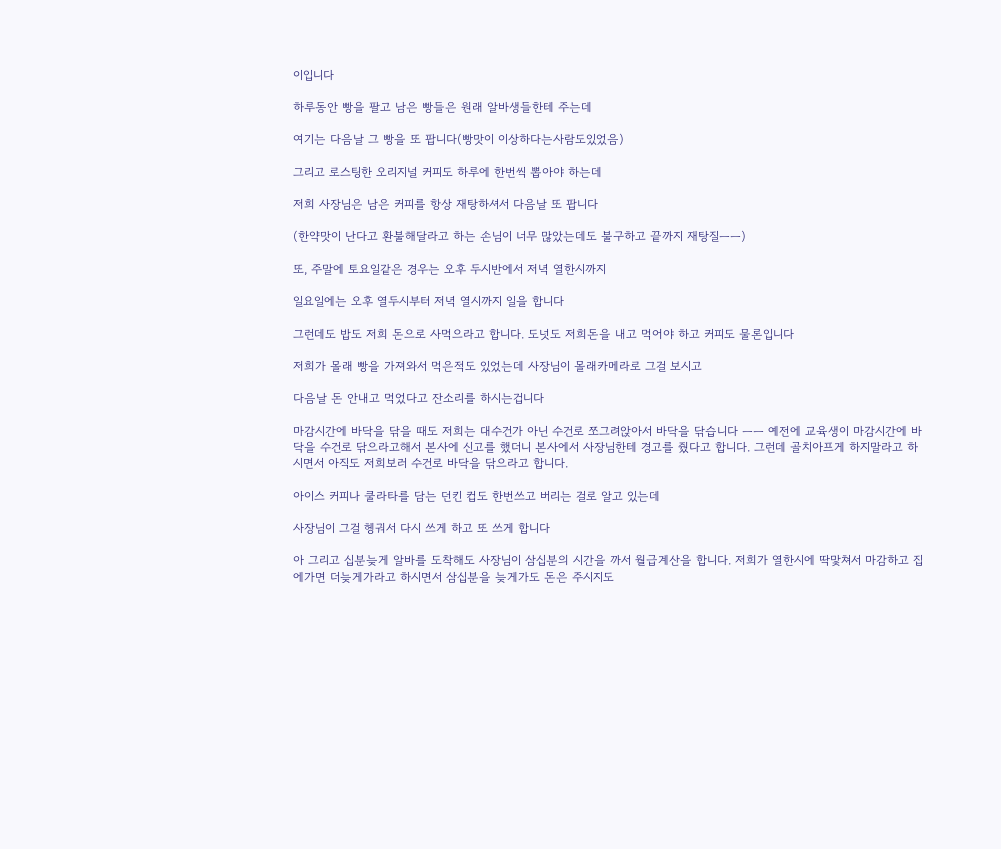이입니다

하루동안 빵을 팔고 남은 빵들은 원래 알바생들한테 주는데

여기는 다음날 그 빵을 또 팝니다(빵맛이 이상하다는사람도있었음)

그리고 로스팅한 오리지널 커피도 하루에 한번씩 뽑아야 하는데

저희 사장님은 남은 커피를 항상 재탕하셔서 다음날 또 팝니다

(한약맛이 난다고 환불해달라고 하는 손님이 너무 많았는데도 불구하고 끝까지 재탕질ㅡㅡ)

또, 주말에 토요일같은 경우는 오후 두시반에서 저녁 열한시까지

일요일에는 오후 열두시부터 저녁 열시까지 일을 합니다

그런데도 밥도 저희 돈으로 사먹으라고 합니다. 도넛도 저희돈을 내고 먹어야 하고 커피도 물론입니다

저희가 몰래 빵을 가져와서 먹은적도 있었는데 사장님이 몰래카메라로 그걸 보시고

다음날 돈 안내고 먹었다고 잔소리를 하시는겁니다

마감시간에 바닥을 닦을 때도 저희는 대수건가 아닌 수건로 쪼그려앉아서 바닥을 닦습니다 ㅡㅡ 예전에 교육생이 마감시간에 바닥을 수건로 닦으라고해서 본사에 신고를 했더니 본사에서 사장님한테 경고를 줬다고 합니다. 그런데 골치아프게 하지말라고 하시면서 아직도 저희보러 수건로 바닥을 닦으라고 합니다.

아이스 커피나 쿨라타를 담는 던킨 컵도 한번쓰고 버리는 걸로 알고 있는데

사장님이 그걸 헹궈서 다시 쓰게 하고 또 쓰게 합니다

아 그리고 십분늦게 알바를 도착해도 사장님이 삼십분의 시간을 까서 월급계산을 합니다. 저희가 열한시에 딱맟쳐서 마감하고 집에가면 더늦게가라고 하시면서 삼십분을 늦게가도 돈은 주시지도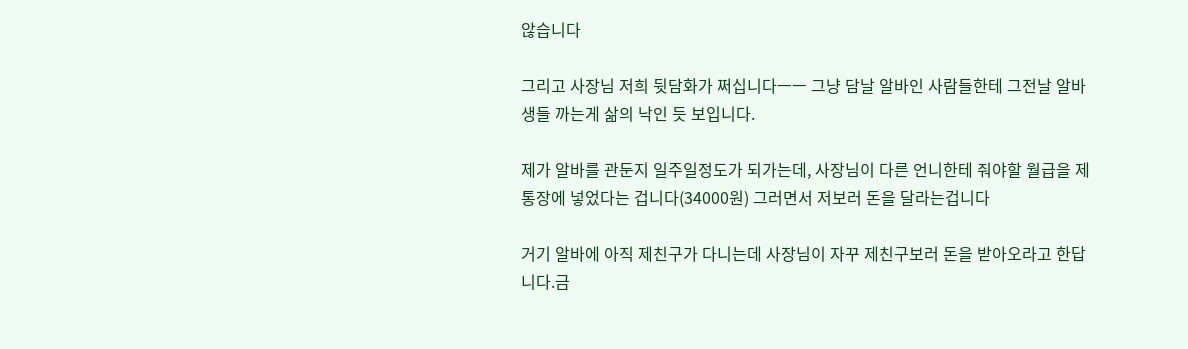않습니다

그리고 사장님 저희 뒷담화가 쩌십니다ㅡㅡ 그냥 담날 알바인 사람들한테 그전날 알바생들 까는게 삶의 낙인 듯 보입니다.

제가 알바를 관둔지 일주일정도가 되가는데, 사장님이 다른 언니한테 줘야할 월급을 제 통장에 넣었다는 겁니다(34000원) 그러면서 저보러 돈을 달라는겁니다

거기 알바에 아직 제친구가 다니는데 사장님이 자꾸 제친구보러 돈을 받아오라고 한답니다.금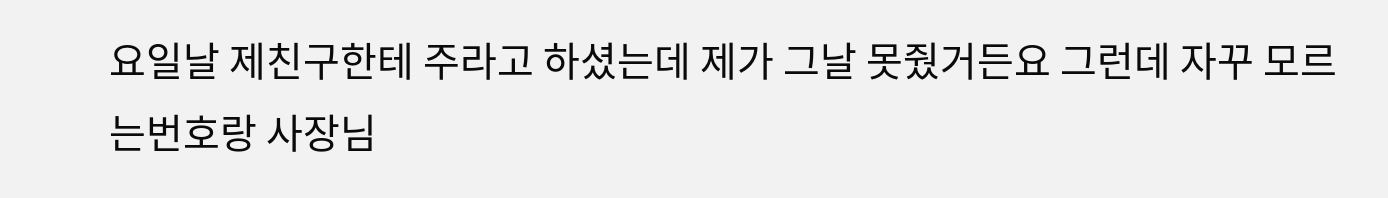요일날 제친구한테 주라고 하셨는데 제가 그날 못줬거든요 그런데 자꾸 모르는번호랑 사장님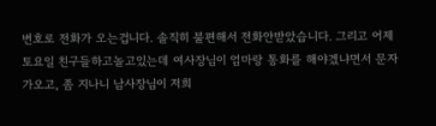번호로 전화가 오는겁니다. 솔직히 불편해서 전화안받았습니다. 그리고 어제토요일 친구들하고놀고있는데 여사장님이 엄마랑 통화를 해야겠냐면서 문자가오고, 좀 지나니 남사장님이 저희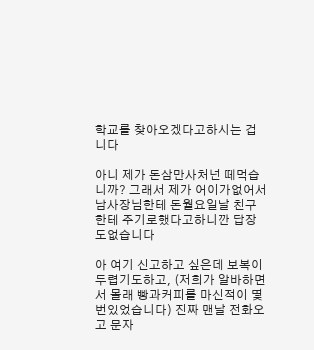학교를 찾아오겠다고하시는 겁니다

아니 제가 돈삼만사처넌 떼먹습니까? 그래서 제가 어이가없어서 남사장님한테 돈월요일날 친구한테 주기로했다고하니깐 답장도없습니다

아 여기 신고하고 싶은데 보복이 두렵기도하고, (저희가 알바하면서 몰래 빵과커피를 마신적이 몇번있었습니다) 진짜 맨날 전화오고 문자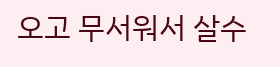오고 무서워서 살수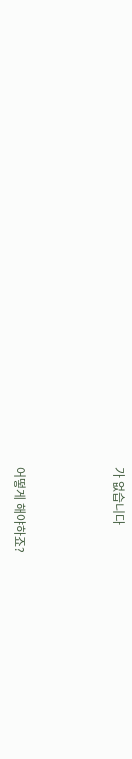가 없습니다



어떻게 해야하죠?